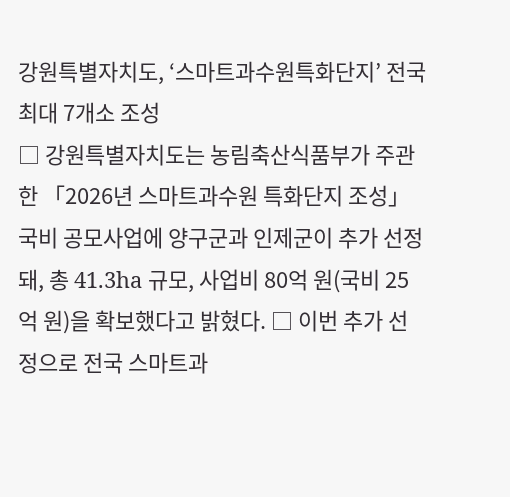강원특별자치도, ‘스마트과수원특화단지’ 전국 최대 7개소 조성
□ 강원특별자치도는 농림축산식품부가 주관한 「2026년 스마트과수원 특화단지 조성」 국비 공모사업에 양구군과 인제군이 추가 선정돼, 총 41.3ha 규모, 사업비 80억 원(국비 25억 원)을 확보했다고 밝혔다. □ 이번 추가 선정으로 전국 스마트과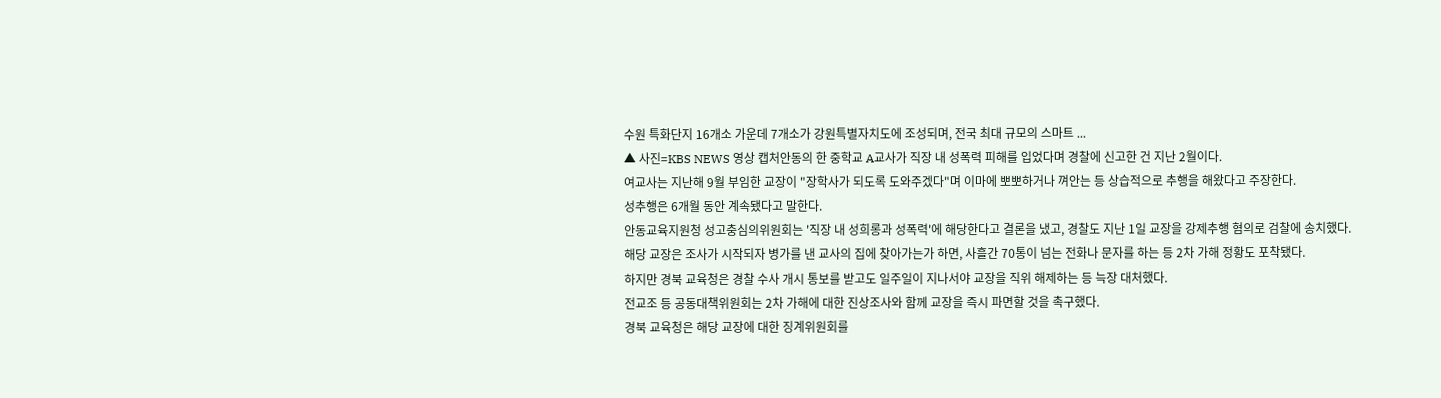수원 특화단지 16개소 가운데 7개소가 강원특별자치도에 조성되며, 전국 최대 규모의 스마트 ...
▲ 사진=KBS NEWS 영상 캡처안동의 한 중학교 A교사가 직장 내 성폭력 피해를 입었다며 경찰에 신고한 건 지난 2월이다.
여교사는 지난해 9월 부임한 교장이 "장학사가 되도록 도와주겠다"며 이마에 뽀뽀하거나 껴안는 등 상습적으로 추행을 해왔다고 주장한다.
성추행은 6개월 동안 계속됐다고 말한다.
안동교육지원청 성고충심의위원회는 '직장 내 성희롱과 성폭력'에 해당한다고 결론을 냈고, 경찰도 지난 1일 교장을 강제추행 혐의로 검찰에 송치했다.
해당 교장은 조사가 시작되자 병가를 낸 교사의 집에 찾아가는가 하면, 사흘간 70통이 넘는 전화나 문자를 하는 등 2차 가해 정황도 포착됐다.
하지만 경북 교육청은 경찰 수사 개시 통보를 받고도 일주일이 지나서야 교장을 직위 해제하는 등 늑장 대처했다.
전교조 등 공동대책위원회는 2차 가해에 대한 진상조사와 함께 교장을 즉시 파면할 것을 촉구했다.
경북 교육청은 해당 교장에 대한 징계위원회를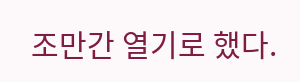조만간 열기로 했다.